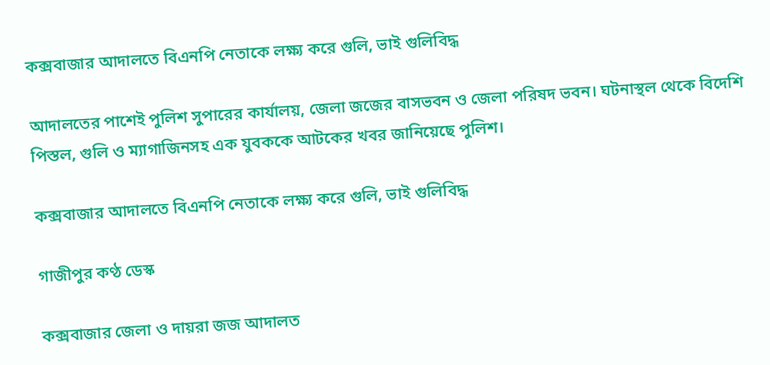কক্সবাজার আদালতে বিএনপি নেতাকে লক্ষ্য করে গুলি, ভাই গুলিবিদ্ধ

আদালতের পাশেই পুলিশ সুপারের কার্যালয়, জেলা জজের বাসভবন ও জেলা পরিষদ ভবন। ঘটনাস্থল থেকে বিদেশি পিস্তল, গুলি ও ম্যাগাজিনসহ এক যুবককে আটকের খবর জানিয়েছে পুলিশ।

কক্সবাজার আদালতে বিএনপি নেতাকে লক্ষ্য করে গুলি, ভাই গুলিবিদ্ধ

গাজীপুর কণ্ঠ ডেস্ক

কক্সবাজার জেলা ও দায়রা জজ আদালত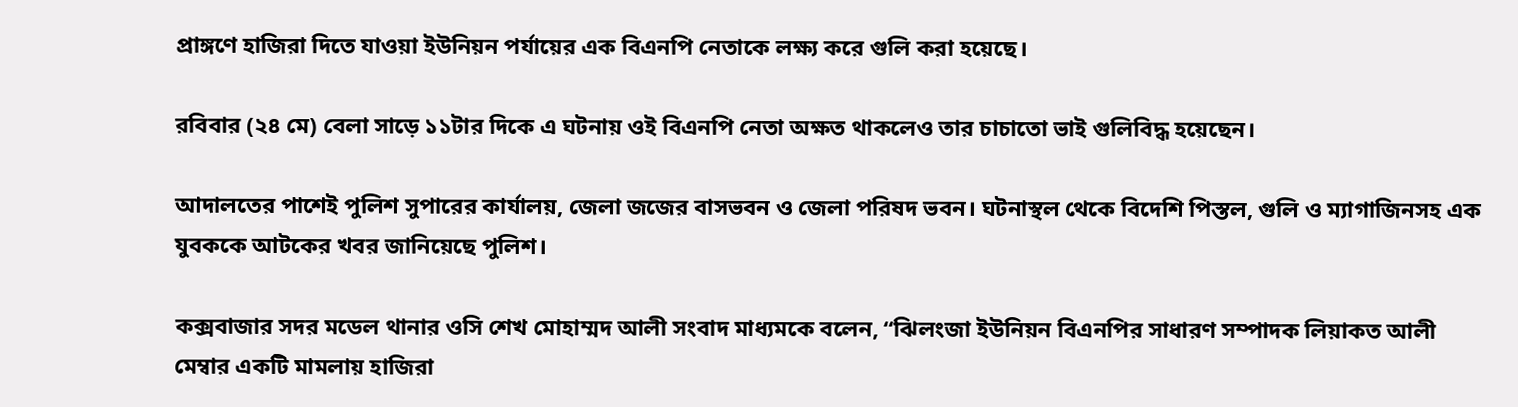প্রাঙ্গণে হাজিরা দিতে যাওয়া ইউনিয়ন পর্যায়ের এক বিএনপি নেতাকে লক্ষ্য করে গুলি করা হয়েছে।

রবিবার (২৪ মে) বেলা সাড়ে ১১টার দিকে এ ঘটনায় ওই বিএনপি নেতা অক্ষত থাকলেও তার চাচাতো ভাই গুলিবিদ্ধ হয়েছেন।

আদালতের পাশেই পুলিশ সুপারের কার্যালয়, জেলা জজের বাসভবন ও জেলা পরিষদ ভবন। ঘটনাস্থল থেকে বিদেশি পিস্তল, গুলি ও ম্যাগাজিনসহ এক যুবককে আটকের খবর জানিয়েছে পুলিশ।

কক্সবাজার সদর মডেল থানার ওসি শেখ মোহাম্মদ আলী সংবাদ মাধ্যমকে বলেন, “ঝিলংজা ইউনিয়ন বিএনপির সাধারণ সম্পাদক লিয়াকত আলী মেম্বার একটি মামলায় হাজিরা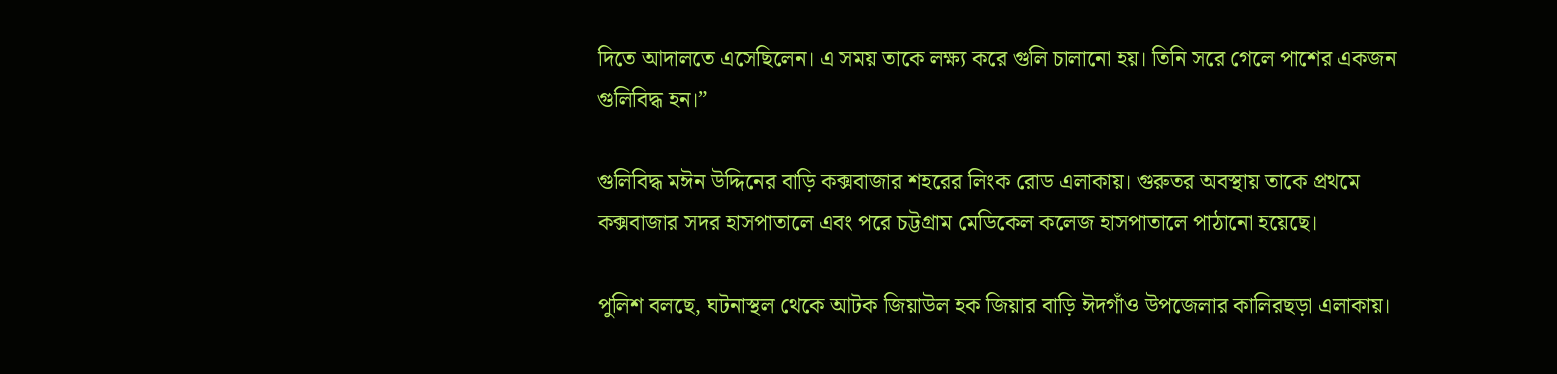দিতে আদালতে এসেছিলেন। এ সময় তাকে লক্ষ্য করে গুলি চালানো হয়। তিনি সরে গেলে পাশের একজন গুলিবিদ্ধ হন।”

গুলিবিদ্ধ মঈন উদ্দিনের বাড়ি কক্সবাজার শহরের লিংক রোড এলাকায়। গুরুতর অবস্থায় তাকে প্রথমে কক্সবাজার সদর হাসপাতালে এবং পরে চট্টগ্রাম মেডিকেল কলেজ হাসপাতালে পাঠানো হয়েছে।

পুলিশ বলছে, ঘটনাস্থল থেকে আটক জিয়াউল হক জিয়ার বাড়ি ঈদগাঁও উপজেলার কালিরছড়া এলাকায়।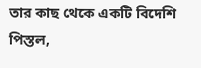তার কাছ থেকে একটি বিদেশি পিস্তল,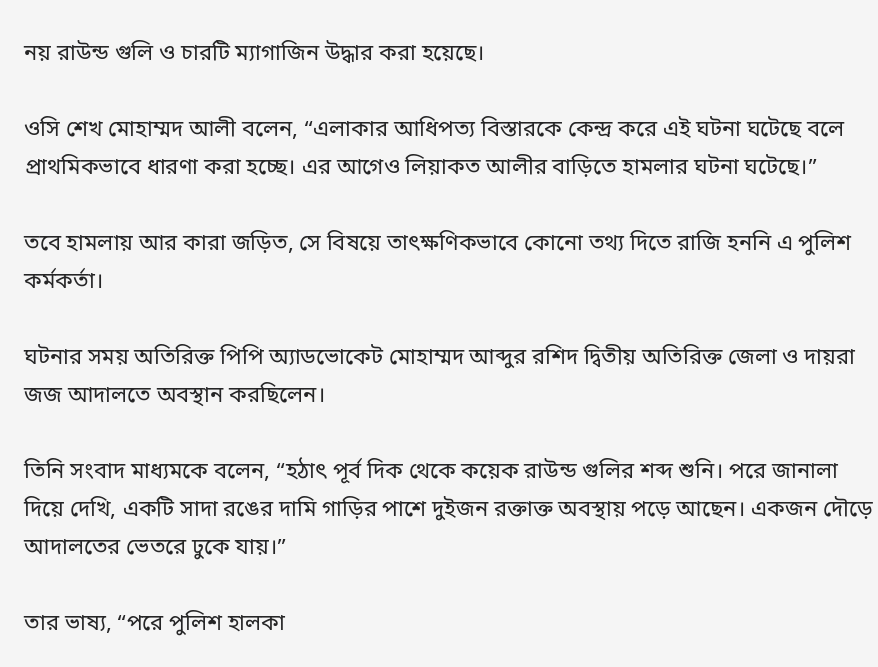নয় রাউন্ড গুলি ও চারটি ম্যাগাজিন উদ্ধার করা হয়েছে।

ওসি শেখ মোহাম্মদ আলী বলেন, “এলাকার আধিপত্য বিস্তারকে কেন্দ্র করে এই ঘটনা ঘটেছে বলে প্রাথমিকভাবে ধারণা করা হচ্ছে। এর আগেও লিয়াকত আলীর বাড়িতে হামলার ঘটনা ঘটেছে।”

তবে হামলায় আর কারা জড়িত, সে বিষয়ে তাৎক্ষণিকভাবে কোনো তথ্য দিতে রাজি হননি এ পুলিশ কর্মকর্তা।

ঘটনার সময় অতিরিক্ত পিপি অ্যাডভোকেট মোহাম্মদ আব্দুর রশিদ দ্বিতীয় অতিরিক্ত জেলা ও দায়রা জজ আদালতে অবস্থান করছিলেন।

তিনি সংবাদ মাধ্যমকে বলেন, “হঠাৎ পূর্ব দিক থেকে কয়েক রাউন্ড গুলির শব্দ শুনি। পরে জানালা দিয়ে দেখি, একটি সাদা রঙের দামি গাড়ির পাশে দুইজন রক্তাক্ত অবস্থায় পড়ে আছেন। একজন দৌড়ে আদালতের ভেতরে ঢুকে যায়।”

তার ভাষ্য, “পরে পুলিশ হালকা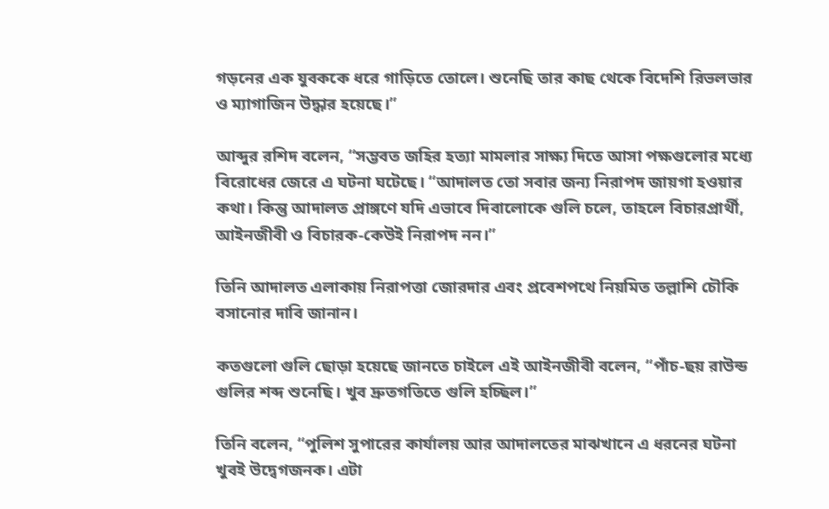গড়নের এক যুবককে ধরে গাড়িতে তোলে। শুনেছি তার কাছ থেকে বিদেশি রিভলভার ও ম্যাগাজিন উদ্ধার হয়েছে।”

আব্দুর রশিদ বলেন, “সম্ভবত জহির হত্যা মামলার সাক্ষ্য দিতে আসা পক্ষগুলোর মধ্যে বিরোধের জেরে এ ঘটনা ঘটেছে। “আদালত তো সবার জন্য নিরাপদ জায়গা হওয়ার কথা। কিন্তু আদালত প্রাঙ্গণে যদি এভাবে দিবালোকে গুলি চলে, তাহলে বিচারপ্রার্থী, আইনজীবী ও বিচারক-কেউই নিরাপদ নন।”

তিনি আদালত এলাকায় নিরাপত্তা জোরদার এবং প্রবেশপথে নিয়মিত তল্লাশি চৌকি বসানোর দাবি জানান।

কতগুলো গুলি ছোড়া হয়েছে জানতে চাইলে এই আইনজীবী বলেন, “পাঁচ-ছয় রাউন্ড গুলির শব্দ শুনেছি। খুব দ্রুতগতিতে গুলি হচ্ছিল।”

তিনি বলেন, “পুলিশ সুপারের কার্যালয় আর আদালতের মাঝখানে এ ধরনের ঘটনা খুবই উদ্বেগজনক। এটা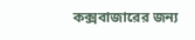কক্সবাজারের জন্য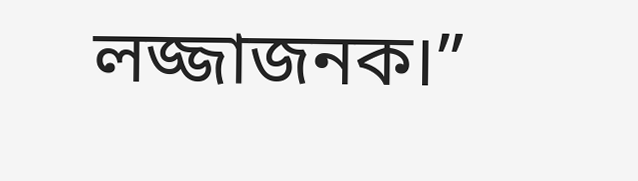লজ্জাজনক।”